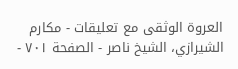العروة الوثقى مع تعليقات - مكارم الشيرازي، الشيخ ناصر - الصفحة ٧٠١ -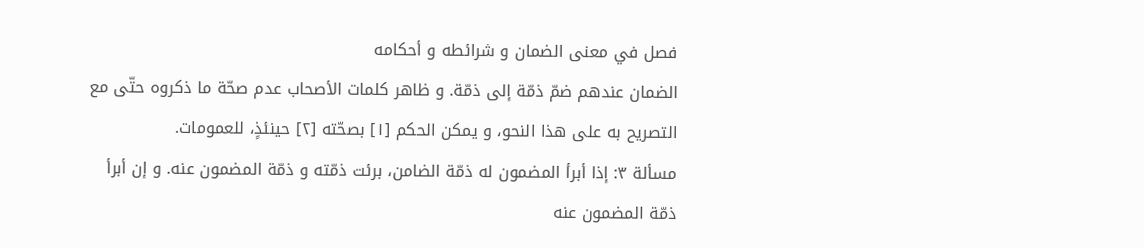فصل في معنى الضمان و شرائطه و أحكامه
الضمان عندهم ضمّ ذمّة إلى ذمّة. و ظاهر كلمات الأصحاب عدم صحّة ما ذكروه حتّى مع التصريح به على هذا النحو، و يمكن الحكم [١] بصحّته [٢] حينئذٍ، للعمومات.
مسألة ٣: إذا أبرأ المضمون له ذمّة الضامن، برئت ذمّته و ذمّة المضمون عنه. و إن أبرأ ذمّة المضمون عنه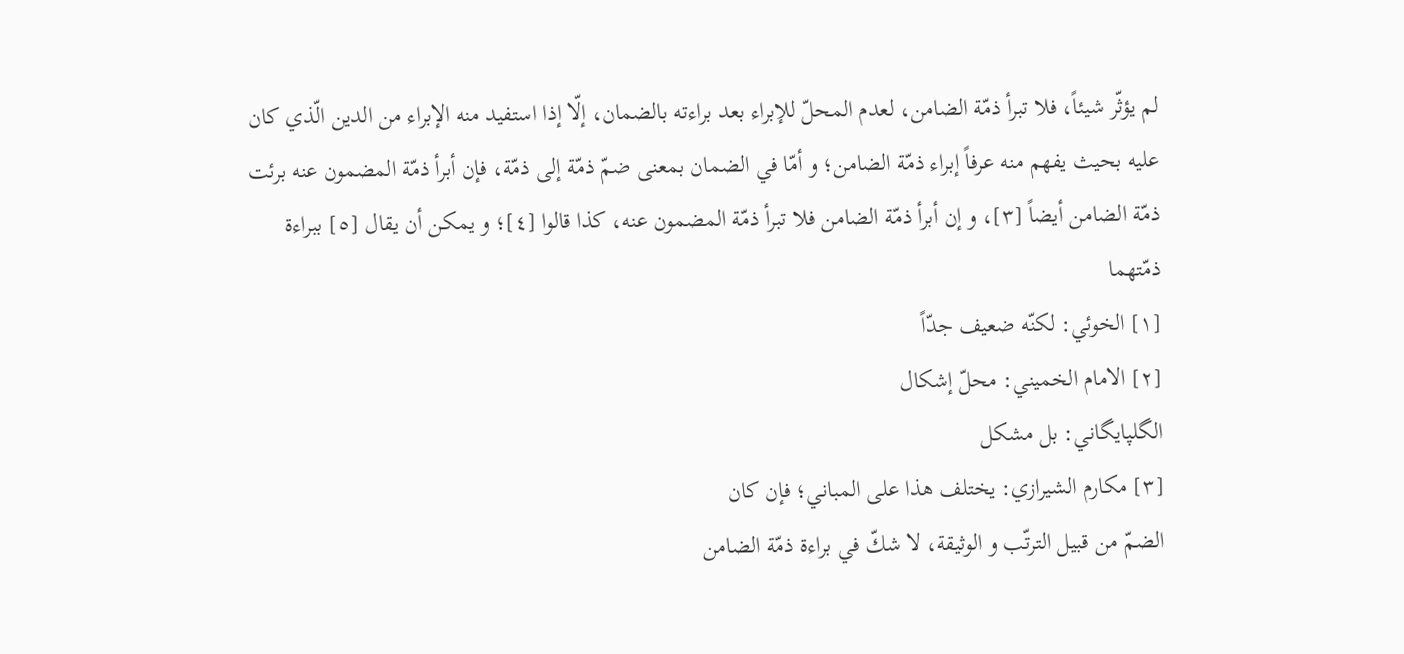لم يؤثّر شيئاً، فلا تبرأ ذمّة الضامن، لعدم المحلّ للإبراء بعد براءته بالضمان، إلّا إذا استفيد منه الإبراء من الدين الّذي كان عليه بحيث يفهم منه عرفاً إبراء ذمّة الضامن؛ و أمّا في الضمان بمعنى ضمّ ذمّة إلى ذمّة، فإن أبرأ ذمّة المضمون عنه برئت ذمّة الضامن أيضاً [٣]، و إن أبرأ ذمّة الضامن فلا تبرأ ذمّة المضمون عنه، كذا قالوا [٤]؛ و يمكن أن يقال [٥] ببراءة ذمّتهما
[١] الخوئي: لكنّه ضعيف جدّاً
[٢] الامام الخميني: محلّ إشكال
الگلپايگاني: بل مشكل
[٣] مكارم الشيرازي: يختلف هذا على المباني؛ فإن كان
الضمّ من قبيل الترتّب و الوثيقة، لا شكّ في براءة ذمّة الضامن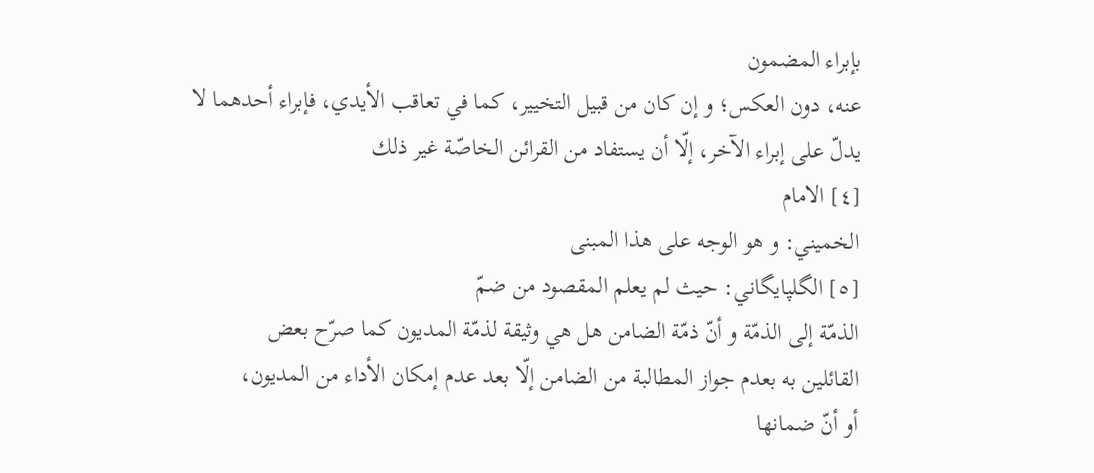بإبراء المضمون
عنه، دون العكس؛ و إن كان من قبيل التخيير، كما في تعاقب الأيدي، فإبراء أحدهما لا
يدلّ على إبراء الآخر، إلّا أن يستفاد من القرائن الخاصّة غير ذلك
[٤] الامام
الخميني: و هو الوجه على هذا المبنى
[٥] الگلپايگاني: حيث لم يعلم المقصود من ضمّ
الذمّة إلى الذمّة و أنّ ذمّة الضامن هل هي وثيقة لذمّة المديون كما صرّح بعض
القائلين به بعدم جواز المطالبة من الضامن إلّا بعد عدم إمكان الأداء من المديون،
أو أنّ ضمانها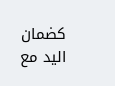كضمان اليد مع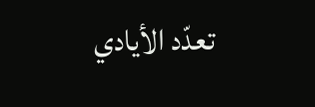تعدّد الأيادي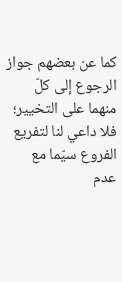كما عن بعضهم جواز الرجوع إلى كلّ
منهما على التخيير؛ فلا داعي لنا لتفريع الفروع سيّما مع عدم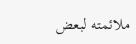ملائمته لبعض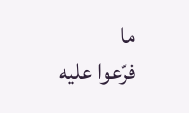ما
فرّعوا عليه